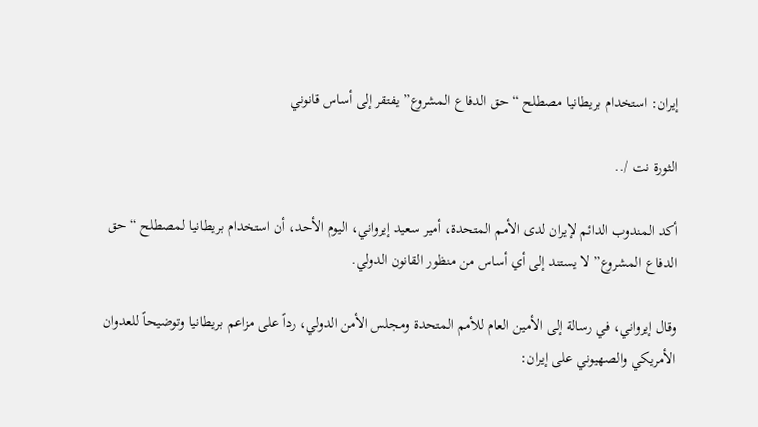إيران: استخدام بريطانيا مصطلح “حق الدفاع المشروع” يفتقر إلى أساس قانوني

الثورة نت /..

أكد المندوب الدائم لإيران لدى الأمم المتحدة، أمير سعيد إيرواني، اليوم الأحد، أن استخدام بريطانيا لمصطلح “حق الدفاع المشروع” لا يستند إلى أي أساس من منظور القانون الدولي.

وقال إيرواني، في رسالة إلى الأمين العام للأمم المتحدة ومجلس الأمن الدولي، رداً على مزاعم بريطانيا وتوضيحاً للعدوان الأمريكي والصهيوني على إيران: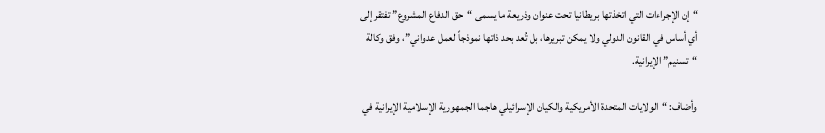“إن الإجراءات التي اتخذتها بريطانيا تحت عنوان وذريعة ما يسمى “حق الدفاع المشروع” تفتقر إلى أي أساس في القانون الدولي ولا يمكن تبريرها، بل تُعد بحد ذاتها نموذجاً لعمل عدواني”، وفق وكالة “تسنيم” الإيرانية.

وأضاف: “الولايات المتحدة الأمريكية والكيان الإسرائيلي هاجما الجمهورية الإسلامية الإيرانية في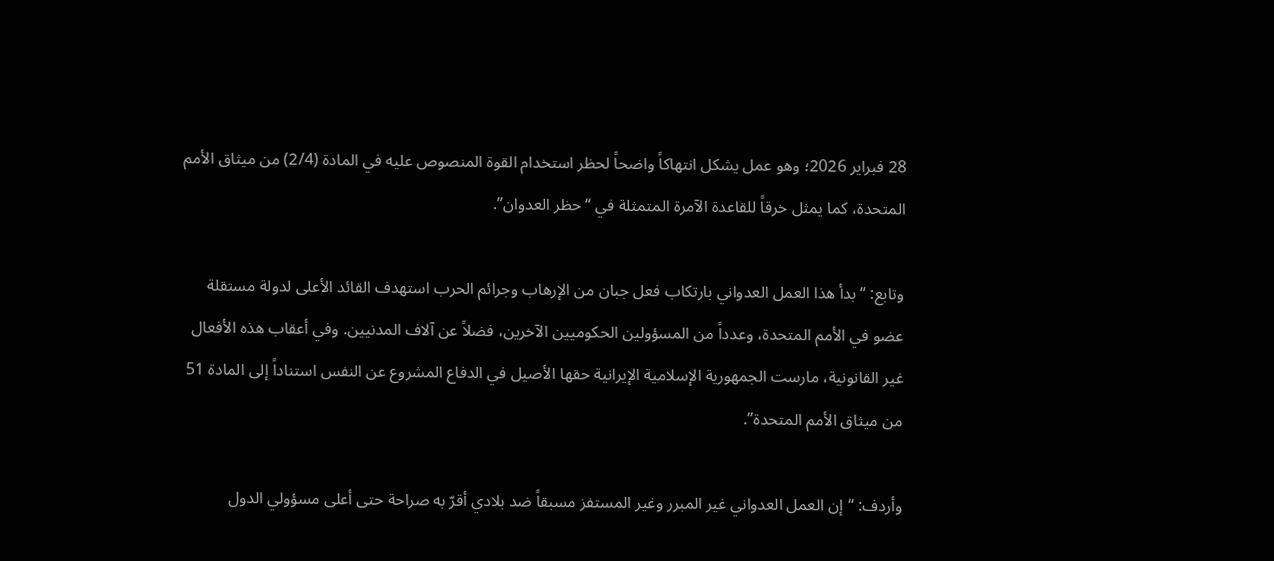28 فبراير 2026؛ وهو عمل يشكل انتهاكاً واضحاً لحظر استخدام القوة المنصوص عليه في المادة (2/4) من ميثاق الأمم المتحدة، كما يمثل خرقاً للقاعدة الآمرة المتمثلة في “حظر العدوان”.

وتابع: “بدأ هذا العمل العدواني بارتكاب فعل جبان من الإرهاب وجرائم الحرب استهدف القائد الأعلى لدولة مستقلة عضو في الأمم المتحدة، وعدداً من المسؤولين الحكوميين الآخرين، فضلاً عن آلاف المدنيين. وفي أعقاب هذه الأفعال غير القانونية، مارست الجمهورية الإسلامية الإيرانية حقها الأصيل في الدفاع المشروع عن النفس استناداً إلى المادة 51 من ميثاق الأمم المتحدة”.

وأردف: “إن العمل العدواني غير المبرر وغير المستفز مسبقاً ضد بلادي أقرّ به صراحة حتى أعلى مسؤولي الدول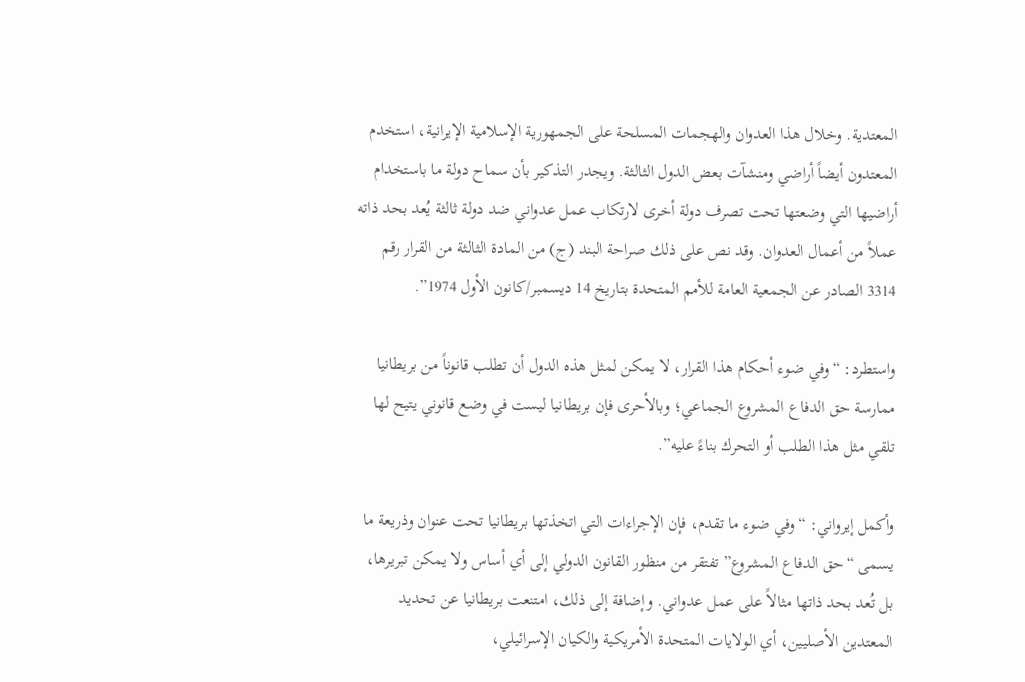المعتدية. وخلال هذا العدوان والهجمات المسلحة على الجمهورية الإسلامية الإيرانية، استخدم المعتدون أيضاً أراضي ومنشآت بعض الدول الثالثة. ويجدر التذكير بأن سماح دولة ما باستخدام أراضيها التي وضعتها تحت تصرف دولة أخرى لارتكاب عمل عدواني ضد دولة ثالثة يُعد بحد ذاته عملاً من أعمال العدوان. وقد نص على ذلك صراحة البند (ج) من المادة الثالثة من القرار رقم 3314 الصادر عن الجمعية العامة للأمم المتحدة بتاريخ 14 ديسمبر/كانون الأول 1974”.

واستطرد: “وفي ضوء أحكام هذا القرار، لا يمكن لمثل هذه الدول أن تطلب قانوناً من بريطانيا ممارسة حق الدفاع المشروع الجماعي؛ وبالأحرى فإن بريطانيا ليست في وضع قانوني يتيح لها تلقي مثل هذا الطلب أو التحرك بناءً عليه”.

وأكمل إيرواني: “وفي ضوء ما تقدم، فإن الإجراءات التي اتخذتها بريطانيا تحت عنوان وذريعة ما يسمى “حق الدفاع المشروع” تفتقر من منظور القانون الدولي إلى أي أساس ولا يمكن تبريرها، بل تُعد بحد ذاتها مثالاً على عمل عدواني. وإضافة إلى ذلك، امتنعت بريطانيا عن تحديد المعتدين الأصليين، أي الولايات المتحدة الأمريكية والكيان الإسرائيلي،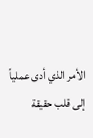الأمر الذي أدى عملياً إلى قلب حقيقة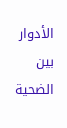الأدوار بين الضحية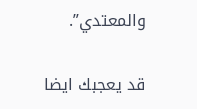والمعتدي”.

قد يعجبك ايضا